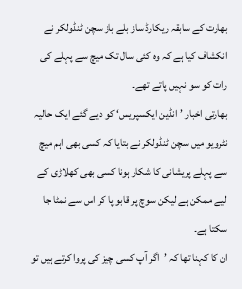بھارت کے سابقہ ریکارڈ ساز بلے باز سچن ٹنڈولکر نے انکشاف کیا ہے کہ وہ کئی سال تک میچ سے پہلے کی رات کو سو نہیں پاتے تھے۔
بھارتی اخبار ’انڈین ایکسپریس‘ کو دیے گئے ایک حالیہ نٹرویو میں سچن ٹنڈولکر نے بتایا کہ کسی بھی اہم میچ سے پہلے پریشانی کا شکار ہونا کسی بھی کھلاڑی کے لیے ممکن ہے لیکن سوچ پر قابو پا کر اس سے نمٹا جا سکتا ہے۔
ان کا کہنا تھا کہ ’اگر آپ کسی چیز کی پروا کرتے ہیں تو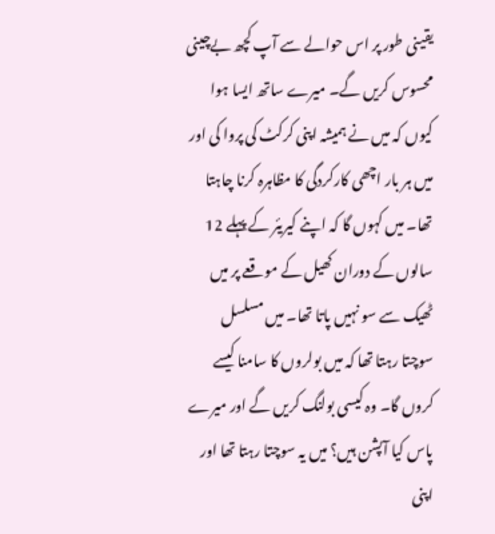یقینی طور پر اس حوالے سے آپ کچھ بےچینی محسوس کریں گے۔ میرے ساتھ ایسا ہوا کیوں کہ میں نے ہمیشہ اپنی کرکٹ کی پروا کی اور میں ہر بار اچھی کارکردگی کا مظاہرہ کرنا چاہتا تھا۔ میں کہوں گا کہ اپنے کیریئر کے پہلے 12 سالوں کے دوران کھیل کے موقعے پر میں ٹھیک سے سو نہیں پاتا تھا۔ میں مسلسل سوچتا رہتا تھا کہ میں بولروں کا سامنا کیسے کروں گا۔ وہ کیسی بولنگ کریں گے اور میرے پاس کیا آپشن ہیں؟ میں یہ سوچتا رہتا تھا اور اپنی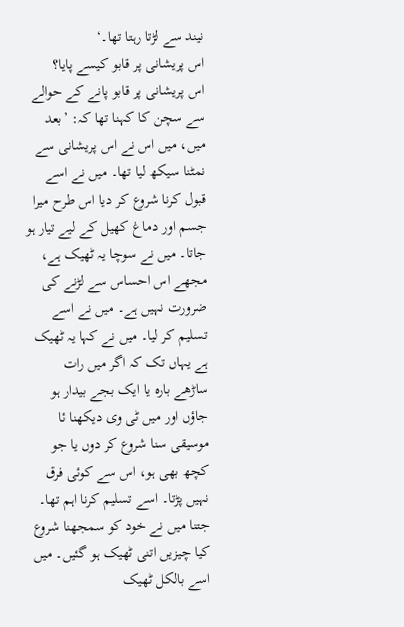نیند سے لڑتا رہتا تھا۔‘
اس پریشانی پر قابو کیسے پایا؟
اس پریشانی پر قابو پانے کے حوالے سے سچن کا کہنا تھا کہ: ’بعد میں، میں اس نے اس پریشانی سے نمٹنا سیکھ لیا تھا۔ میں نے اسے قبول کرنا شروع کر دیا اس طرح میرا جسم اور دماغ کھیل کے لیے تیار ہو جاتا۔ میں نے سوچا یہ ٹھیک ہے، مجھے اس احساس سے لڑنے کی ضرورت نہیں ہے۔ میں نے اسے تسلیم کر لیا۔ میں نے کہا یہ ٹھیک ہے یہاں تک کہ اگر میں رات ساڑھے بارہ یا ایک بجے بیدار ہو جاؤں اور میں ٹی وی دیکھنا ئا موسیقی سنا شروع کر دوں یا جو کچھ بھی ہو، اس سے کوئی فرق نہیں پڑتا۔ اسے تسلیم کرنا اہم تھا۔ جتنا میں نے خود کو سمجھنا شروع کیا چیزیں اتنی ٹھیک ہو گئیں۔ میں اسے بالکل ٹھیک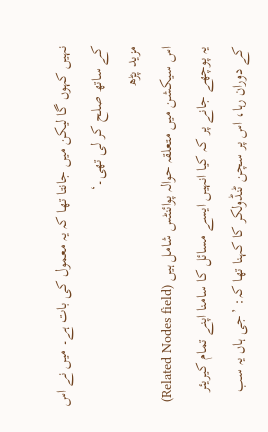نہیں کہوں گا لیکن میں جانتا تھا کہ یہ معمول کی بات ہے۔ میں نے اس کے ساتھ صلح کر لی تھی۔‘
مزید پڑھ
اس سیکشن میں متعلقہ حوالہ پوائنٹس شامل ہیں (Related Nodes field)
یہ پوچھے جانے پر کہ کیا انہیں ایسے مسائل کا سامنا اپنے تمام کیریئر کے دوران رہا، اس پر سچن ٹنڈولکر کا کہنا تھا کہ: ’جی ہاں یہ سب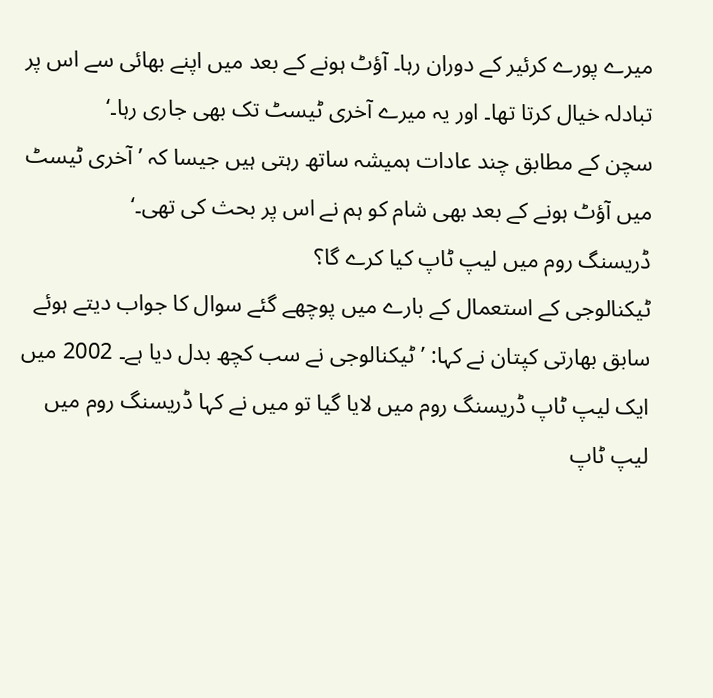میرے پورے کرئیر کے دوران رہا۔ آؤٹ ہونے کے بعد میں اپنے بھائی سے اس پر تبادلہ خیال کرتا تھا۔ اور یہ میرے آخری ٹیسٹ تک بھی جاری رہا۔‘
سچن کے مطابق چند عادات ہمیشہ ساتھ رہتی ہیں جیسا کہ ’آخری ٹیسٹ میں آؤٹ ہونے کے بعد بھی شام کو ہم نے اس پر بحث کی تھی۔‘
ڈریسنگ روم میں لیپ ٹاپ کیا کرے گا؟
ٹیکنالوجی کے استعمال کے بارے میں پوچھے گئے سوال کا جواب دیتے ہوئے سابق بھارتی کپتان نے کہا: ’ٹیکنالوجی نے سب کچھ بدل دیا ہے۔ 2002 میں ایک لیپ ٹاپ ڈریسنگ روم میں لایا گیا تو میں نے کہا ڈریسنگ روم میں لیپ ٹاپ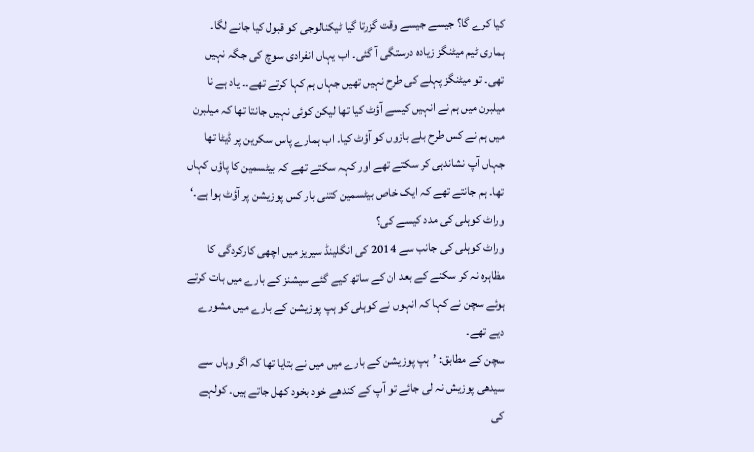کیا کرے گا؟ جیسے جیسے وقت گزرتا گیا ٹیکنالوجی کو قبول کیا جانے لگا۔ ہماری ٹیم میٹنگز زیادہ درستگی آ گئی۔ اب یہاں انفرادی سوچ کی جگہ نہیں تھی۔ تو میٹنگز پہلے کی طرح نہیں تھیں جہاں ہم کہا کرتے تھے۔۔ یاد ہے نا میلبرن میں ہم نے انہیں کیسے آؤٹ کیا تھا لیکن کوئی نہیں جانتا تھا کہ میلبرن میں ہم نے کس طرح بلے بازوں کو آؤٹ کیا۔ اب ہمارے پاس سکرین پر ڈیٹا تھا جہاں آپ نشاندہی کر سکتے تھے اور کہہ سکتے تھے کہ بیٹسمین کا پاؤں کہاں تھا۔ ہم جانتے تھے کہ ایک خاص بیٹسمین کتنی بار کس پوزیشن پر آؤٹ ہوا ہے۔‘
وراٹ کوہلی کی مدد کیسے کی؟
وراٹ کوہلی کی جانب سے 2014 کی انگلینڈ سیریز میں اچھی کارکردگی کا مظاہرہ نہ کر سکنے کے بعد ان کے ساتھ کیے گئے سیشنز کے بارے میں بات کرتے ہوئے سچن نے کہا کہ انہوں نے کوہلی کو ہپ پوزیشن کے بارے میں مشورے دیے تھے۔
سچن کے مطابق: ’ہپ پوزیشن کے بارے میں میں نے بتایا تھا کہ اگر وہاں سے سیدھی پوزیش نہ لی جائے تو آپ کے کندھے خود بخود کھل جاتے ہیں۔ کولہے کی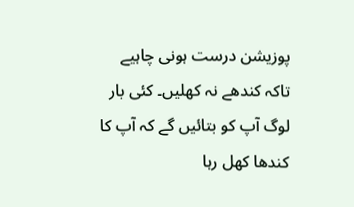پوزیشن درست ہونی چاہیے تاکہ کندھے نہ کھلیں۔ کئی بار لوگ آپ کو بتائیں گے کہ آپ کا کندھا کھل رہا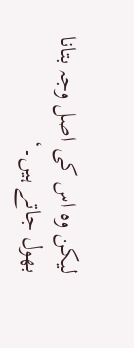لیکن وہ اس کی اصل وجہ بتانا بھول جاتے ہیں۔‘